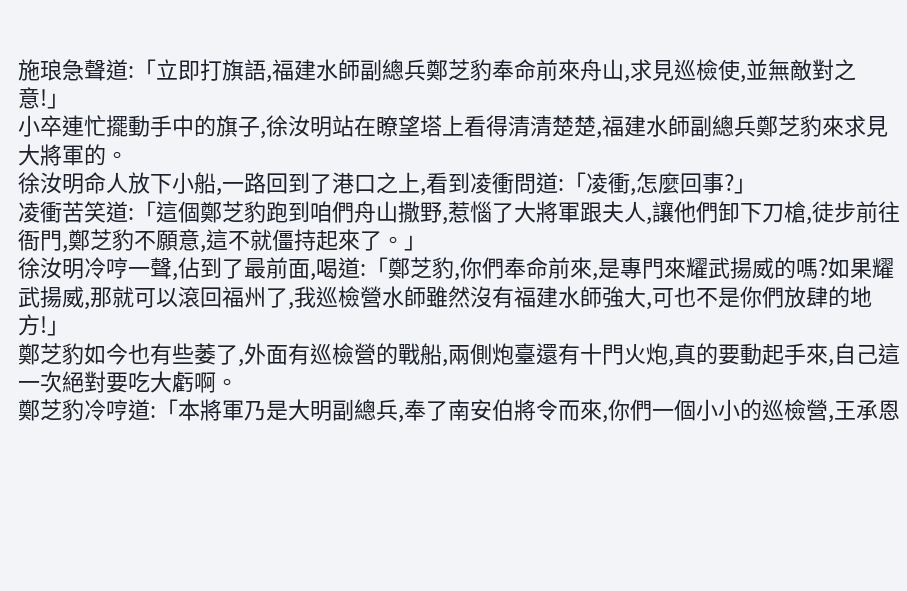施琅急聲道:「立即打旗語,福建水師副總兵鄭芝豹奉命前來舟山,求見巡檢使,並無敵對之意!」
小卒連忙擺動手中的旗子,徐汝明站在瞭望塔上看得清清楚楚,福建水師副總兵鄭芝豹來求見大將軍的。
徐汝明命人放下小船,一路回到了港口之上,看到凌衝問道:「凌衝,怎麼回事?」
凌衝苦笑道:「這個鄭芝豹跑到咱們舟山撒野,惹惱了大將軍跟夫人,讓他們卸下刀槍,徒步前往衙門,鄭芝豹不願意,這不就僵持起來了。」
徐汝明冷哼一聲,佔到了最前面,喝道:「鄭芝豹,你們奉命前來,是專門來耀武揚威的嗎?如果耀武揚威,那就可以滾回福州了,我巡檢營水師雖然沒有福建水師強大,可也不是你們放肆的地方!」
鄭芝豹如今也有些萎了,外面有巡檢營的戰船,兩側炮臺還有十門火炮,真的要動起手來,自己這一次絕對要吃大虧啊。
鄭芝豹冷哼道:「本將軍乃是大明副總兵,奉了南安伯將令而來,你們一個小小的巡檢營,王承恩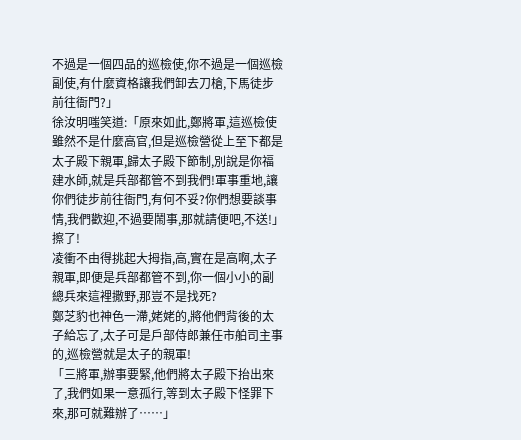不過是一個四品的巡檢使,你不過是一個巡檢副使,有什麼資格讓我們卸去刀槍,下馬徒步前往衙門?」
徐汝明嗤笑道:「原來如此,鄭將軍,這巡檢使雖然不是什麼高官,但是巡檢營從上至下都是太子殿下親軍,歸太子殿下節制,別說是你福建水師,就是兵部都管不到我們!軍事重地,讓你們徒步前往衙門,有何不妥?你們想要談事情,我們歡迎,不過要鬧事,那就請便吧,不送!」
擦了!
凌衝不由得挑起大拇指,高,實在是高啊,太子親軍,即便是兵部都管不到,你一個小小的副總兵來這裡撒野,那豈不是找死?
鄭芝豹也神色一滯,姥姥的,將他們背後的太子給忘了,太子可是戶部侍郎兼任市舶司主事的,巡檢營就是太子的親軍!
「三將軍,辦事要緊,他們將太子殿下抬出來了,我們如果一意孤行,等到太子殿下怪罪下來,那可就難辦了……」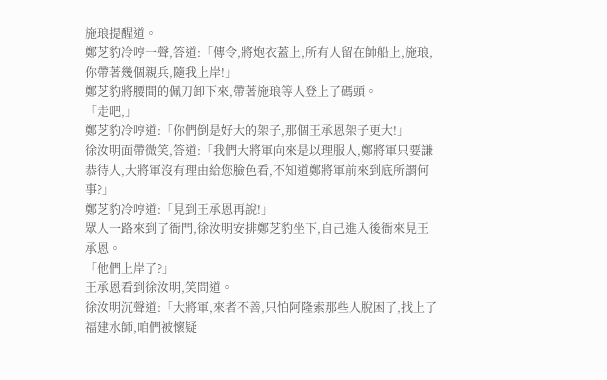施琅提醒道。
鄭芝豹冷哼一聲,答道:「傳令,將炮衣蓋上,所有人留在帥船上,施琅,你帶著幾個親兵,隨我上岸!」
鄭芝豹將腰間的佩刀卸下來,帶著施琅等人登上了碼頭。
「走吧,」
鄭芝豹冷哼道:「你們倒是好大的架子,那個王承恩架子更大!」
徐汝明面帶微笑,答道:「我們大將軍向來是以理服人,鄭將軍只要謙恭待人,大將軍沒有理由給您臉色看,不知道鄭將軍前來到底所謂何事?」
鄭芝豹冷哼道:「見到王承恩再說!」
眾人一路來到了衙門,徐汝明安排鄭芝豹坐下,自己進入後衙來見王承恩。
「他們上岸了?」
王承恩看到徐汝明,笑問道。
徐汝明沉聲道:「大將軍,來者不善,只怕阿隆索那些人脫困了,找上了福建水師,咱們被懷疑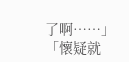了啊……」
「懷疑就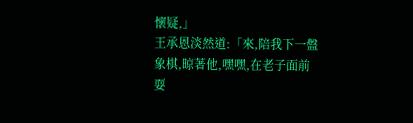懷疑,」
王承恩淡然道:「來,陪我下一盤象棋,晾著他,嘿嘿,在老子面前耍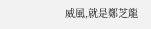威風,就是鄭芝龍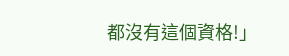都沒有這個資格!」